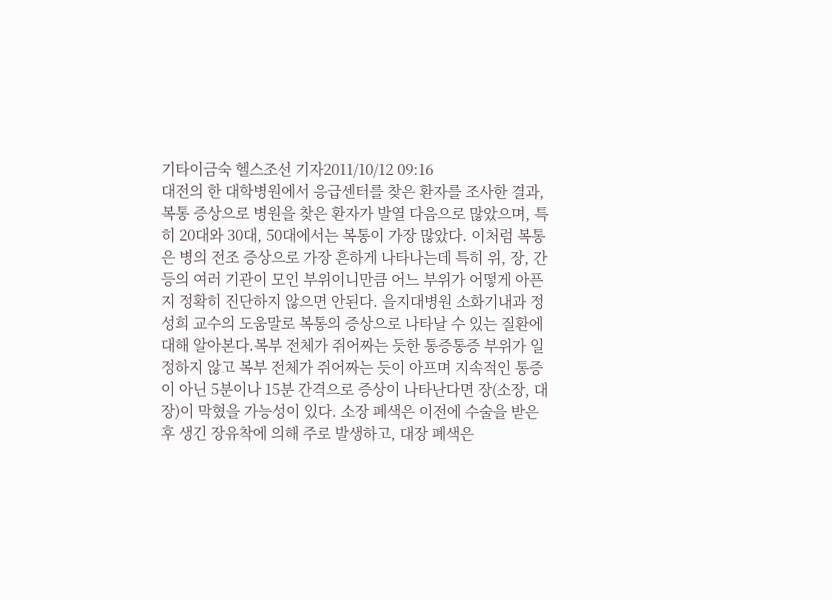기타이금숙 헬스조선 기자2011/10/12 09:16
대전의 한 대학병원에서 응급센터를 찾은 환자를 조사한 결과, 복통 증상으로 병원을 찾은 환자가 발열 다음으로 많았으며, 특히 20대와 30대, 50대에서는 복통이 가장 많았다. 이처럼 복통은 병의 전조 증상으로 가장 흔하게 나타나는데 특히 위, 장, 간 등의 여러 기관이 모인 부위이니만큼 어느 부위가 어떻게 아픈지 정확히 진단하지 않으면 안된다. 을지대병원 소화기내과 정성희 교수의 도움말로 복통의 증상으로 나타날 수 있는 질환에 대해 알아본다.복부 전체가 쥐어짜는 듯한 통증통증 부위가 일정하지 않고 복부 전체가 쥐어짜는 듯이 아프며 지속적인 통증이 아닌 5분이나 15분 간격으로 증상이 나타난다면 장(소장, 대장)이 막혔을 가능성이 있다. 소장 폐색은 이전에 수술을 받은 후 생긴 장유착에 의해 주로 발생하고, 대장 폐색은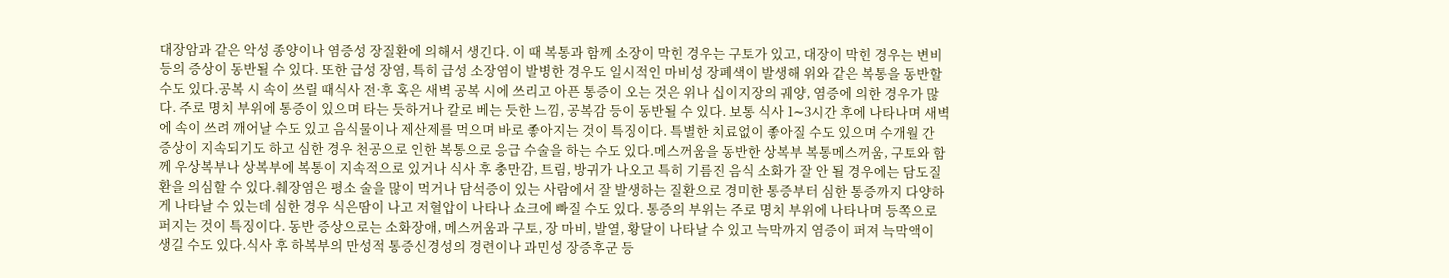대장암과 같은 악성 종양이나 염증성 장질환에 의해서 생긴다. 이 때 복통과 함께 소장이 막힌 경우는 구토가 있고, 대장이 막힌 경우는 변비 등의 증상이 동반될 수 있다. 또한 급성 장염, 특히 급성 소장염이 발병한 경우도 일시적인 마비성 장폐색이 발생해 위와 같은 복통을 동반할 수도 있다.공복 시 속이 쓰릴 때식사 전·후 혹은 새벽 공복 시에 쓰리고 아픈 통증이 오는 것은 위나 십이지장의 궤양, 염증에 의한 경우가 많다. 주로 명치 부위에 통증이 있으며 타는 듯하거나 칼로 베는 듯한 느낌, 공복감 등이 동반될 수 있다. 보통 식사 1∼3시간 후에 나타나며 새벽에 속이 쓰려 깨어날 수도 있고 음식물이나 제산제를 먹으며 바로 좋아지는 것이 특징이다. 특별한 치료없이 좋아질 수도 있으며 수개월 간 증상이 지속되기도 하고 심한 경우 천공으로 인한 복통으로 응급 수술을 하는 수도 있다.메스꺼움을 동반한 상복부 복통메스꺼움, 구토와 함께 우상복부나 상복부에 복통이 지속적으로 있거나 식사 후 충만감, 트림, 방귀가 나오고 특히 기름진 음식 소화가 잘 안 될 경우에는 담도질환을 의심할 수 있다.췌장염은 평소 술을 많이 먹거나 담석증이 있는 사람에서 잘 발생하는 질환으로 경미한 통증부터 심한 통증까지 다양하게 나타날 수 있는데 심한 경우 식은땀이 나고 저혈압이 나타나 쇼크에 빠질 수도 있다. 통증의 부위는 주로 명치 부위에 나타나며 등쪽으로 퍼지는 것이 특징이다. 동반 증상으로는 소화장애, 메스꺼움과 구토, 장 마비, 발열, 황달이 나타날 수 있고 늑막까지 염증이 퍼져 늑막액이 생길 수도 있다.식사 후 하복부의 만성적 통증신경성의 경련이나 과민성 장증후군 등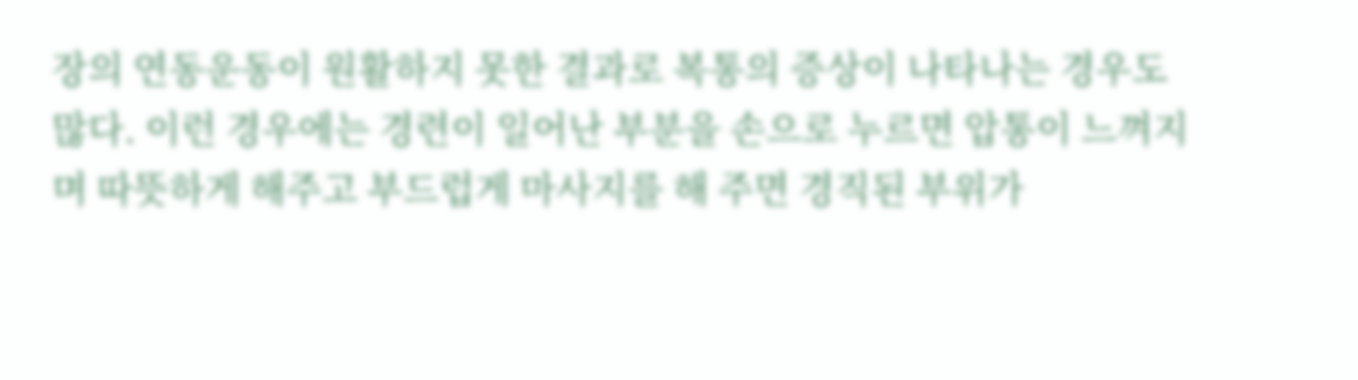장의 연동운동이 원활하지 못한 결과로 복통의 증상이 나타나는 경우도 많다. 이런 경우에는 경련이 일어난 부분을 손으로 누르면 압통이 느껴지며 따뜻하게 해주고 부드럽게 마사지를 해 주면 경직된 부위가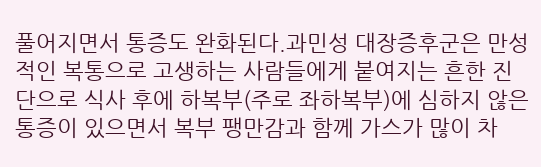풀어지면서 통증도 완화된다.과민성 대장증후군은 만성적인 복통으로 고생하는 사람들에게 붙여지는 흔한 진단으로 식사 후에 하복부(주로 좌하복부)에 심하지 않은 통증이 있으면서 복부 팽만감과 함께 가스가 많이 차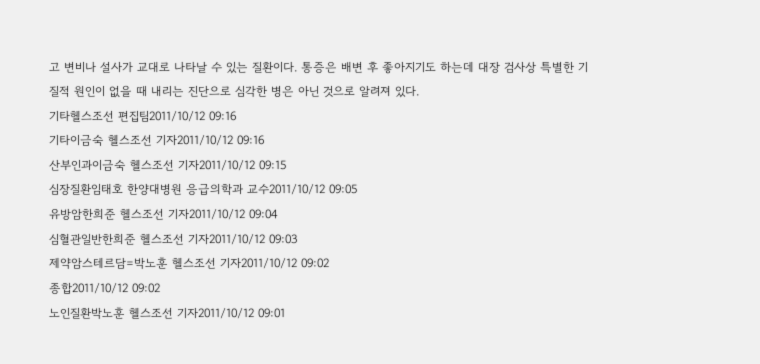고 변비나 설사가 교대로 나타날 수 있는 질환이다. 통증은 배변 후 좋아지기도 하는데 대장 검사상 특별한 기질적 원인이 없을 때 내리는 진단으로 심각한 병은 아닌 것으로 알려져 있다.
기타헬스조선 편집팀2011/10/12 09:16
기타이금숙 헬스조선 기자2011/10/12 09:16
산부인과이금숙 헬스조선 기자2011/10/12 09:15
심장질환임태호 한양대병원 응급의학과 교수2011/10/12 09:05
유방암한희준 헬스조선 기자2011/10/12 09:04
심혈관일반한희준 헬스조선 기자2011/10/12 09:03
제약암스테르담=박노훈 헬스조선 기자2011/10/12 09:02
종합2011/10/12 09:02
노인질환박노훈 헬스조선 기자2011/10/12 09:01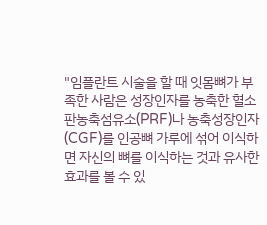"임플란트 시술을 할 때 잇몸뼈가 부족한 사람은 성장인자를 농축한 혈소판농축섬유소(PRF)나 농축성장인자(CGF)를 인공뼈 가루에 섞어 이식하면 자신의 뼈를 이식하는 것과 유사한 효과를 볼 수 있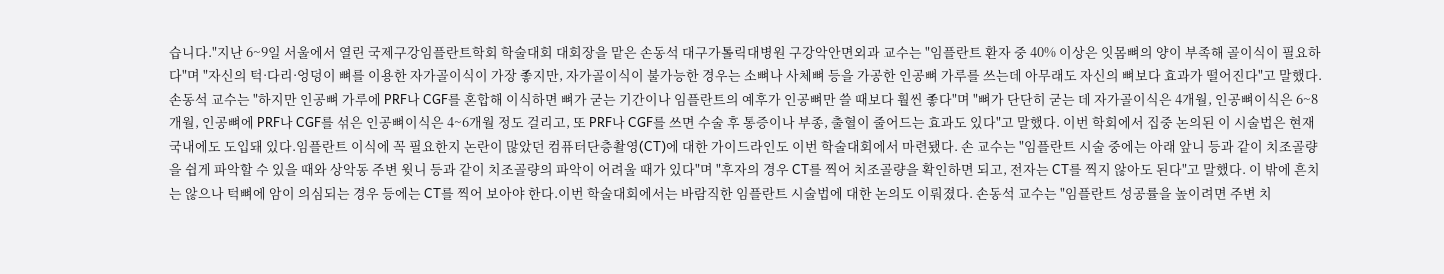습니다."지난 6~9일 서울에서 열린 국제구강임플란트학회 학술대회 대회장을 맡은 손동석 대구가톨릭대병원 구강악안면외과 교수는 "임플란트 환자 중 40% 이상은 잇몸뼈의 양이 부족해 골이식이 필요하다"며 "자신의 턱·다리·엉덩이 뼈를 이용한 자가골이식이 가장 좋지만, 자가골이식이 불가능한 경우는 소뼈나 사체뼈 등을 가공한 인공뼈 가루를 쓰는데 아무래도 자신의 뼈보다 효과가 떨어진다"고 말했다. 손동석 교수는 "하지만 인공뼈 가루에 PRF나 CGF를 혼합해 이식하면 뼈가 굳는 기간이나 임플란트의 예후가 인공뼈만 쓸 때보다 훨씬 좋다"며 "뼈가 단단히 굳는 데 자가골이식은 4개월, 인공뼈이식은 6~8개월, 인공뼈에 PRF나 CGF를 섞은 인공뼈이식은 4~6개월 정도 걸리고, 또 PRF나 CGF를 쓰면 수술 후 통증이나 부종, 출혈이 줄어드는 효과도 있다"고 말했다. 이번 학회에서 집중 논의된 이 시술법은 현재 국내에도 도입돼 있다.임플란트 이식에 꼭 필요한지 논란이 많았던 컴퓨터단층촬영(CT)에 대한 가이드라인도 이번 학술대회에서 마련됐다. 손 교수는 "임플란트 시술 중에는 아래 앞니 등과 같이 치조골량을 쉽게 파악할 수 있을 때와 상악동 주변 윗니 등과 같이 치조골량의 파악이 어려울 때가 있다"며 "후자의 경우 CT를 찍어 치조골량을 확인하면 되고, 전자는 CT를 찍지 않아도 된다"고 말했다. 이 밖에 흔치는 않으나 턱뼈에 암이 의심되는 경우 등에는 CT를 찍어 보아야 한다.이번 학술대회에서는 바람직한 임플란트 시술법에 대한 논의도 이뤄졌다. 손동석 교수는 "임플란트 성공률을 높이려면 주변 치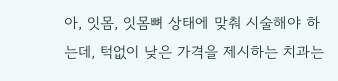아, 잇몸, 잇몸뼈 상태에 맞춰 시술해야 하는데, 턱없이 낮은 가격을 제시하는 치과는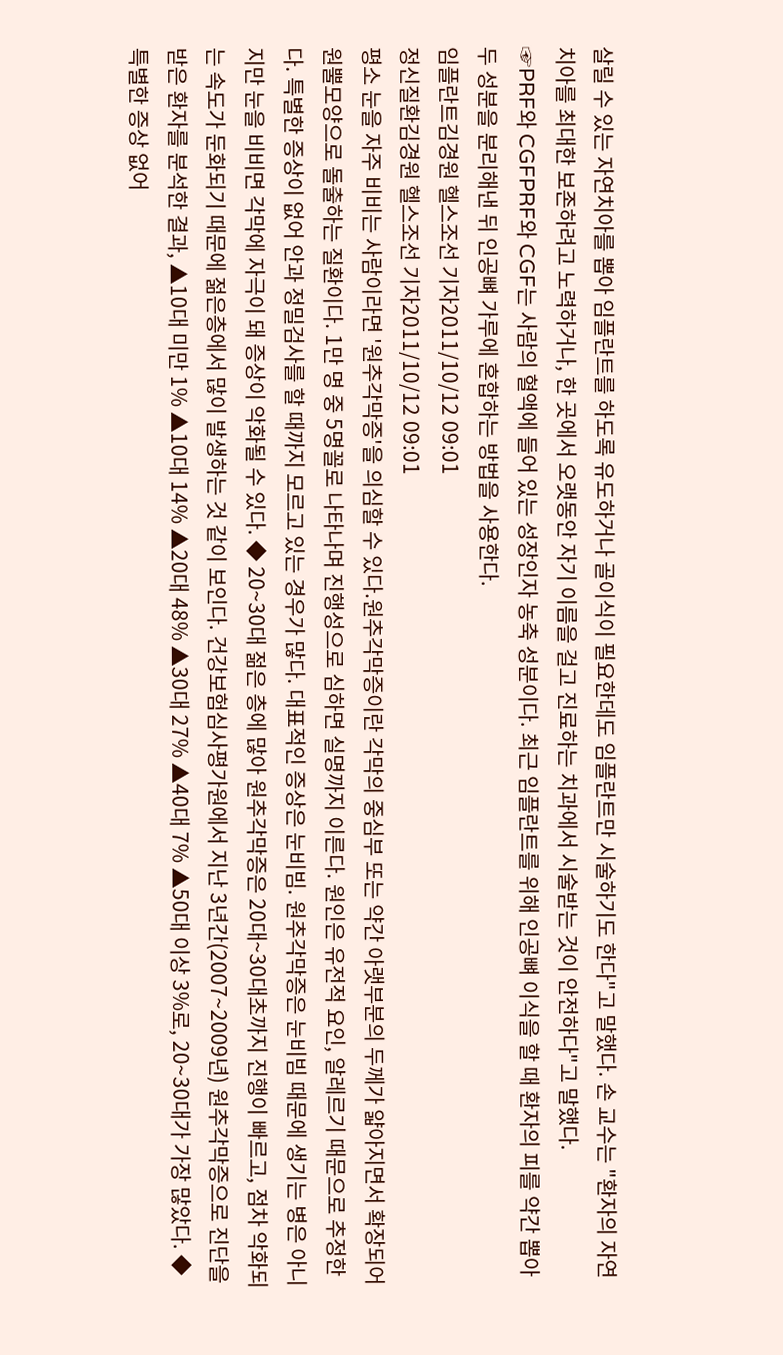살릴 수 있는 자연치아를 뽑아 임플란트를 하도록 유도하거나 골이식이 필요한데도 임플란트만 시술하기도 한다"고 말했다. 손 교수는 "환자의 자연치아를 최대한 보존하려고 노력하거나, 한 곳에서 오랫동안 자기 이름을 걸고 진료하는 치과에서 시술받는 것이 안전하다"고 말했다.
☞PRF와 CGFPRF와 CGF는 사람의 혈액에 들어 있는 성장인자 농축 성분이다. 최근 임플란트를 위해 인공뼈 이식을 할 때 환자의 피를 약간 뽑아 두 성분을 분리해낸 뒤 인공뼈 가루에 혼합하는 방법을 사용한다.
임플란트김경원 헬스조선 기자2011/10/12 09:01
정신질환김경원 헬스조선 기자2011/10/12 09:01
평소 눈을 자주 비비는 사람이라면 '원추각막증'을 의심할 수 있다.원추각막증이란 각막의 중심부 또는 약간 아랫부분의 두께가 얇아지면서 확장되어 원뿔모양으로 돌출하는 질환이다. 1만 명 중 5명꼴로 나타나며 진행성으로 심하면 실명까지 이른다. 원인은 유전적 요인, 알레르기 때문으로 추정한다. 특별한 증상이 없어 안과 정밀검사를 할 때까지 모르고 있는 경우가 많다. 대표적인 증상은 눈비빔. 원추각막증은 눈비빔 때문에 생기는 병은 아니지만 눈을 비비면 각막에 자극이 돼 증상이 악화될 수 있다. ◆ 20~30대 젊은 층에 많아 원추각막증은 20대~30대초까지 진행이 빠르고, 점차 악화되는 속도가 둔화되기 때문에 젊은층에서 많이 발생하는 것 같이 보인다. 건강보험심사평가원에서 지난 3년간(2007~2009년) 원추각막증으로 진단을 받은 환자를 분석한 결과, ▲10대 미만 1% ▲10대 14% ▲20대 48% ▲30대 27% ▲40대 7% ▲50대 이상 3%로, 20~30대가 가장 많았다. ◆ 특별한 증상 없어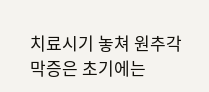치료시기 놓쳐 원추각막증은 초기에는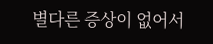별다른 증상이 없어서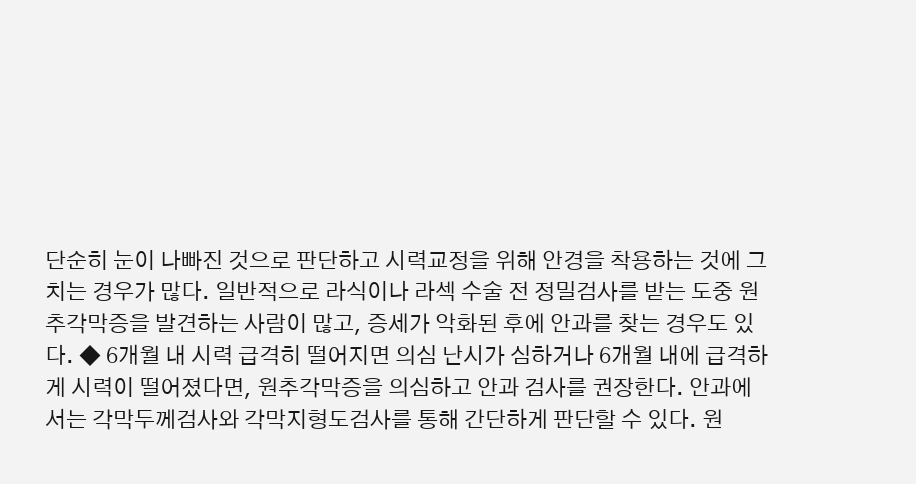단순히 눈이 나빠진 것으로 판단하고 시력교정을 위해 안경을 착용하는 것에 그치는 경우가 많다. 일반적으로 라식이나 라섹 수술 전 정밀검사를 받는 도중 원추각막증을 발견하는 사람이 많고, 증세가 악화된 후에 안과를 찾는 경우도 있다. ◆ 6개월 내 시력 급격히 떨어지면 의심 난시가 심하거나 6개월 내에 급격하게 시력이 떨어졌다면, 원추각막증을 의심하고 안과 검사를 권장한다. 안과에서는 각막두께검사와 각막지형도검사를 통해 간단하게 판단할 수 있다. 원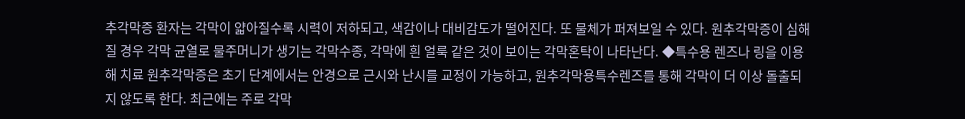추각막증 환자는 각막이 얇아질수록 시력이 저하되고, 색감이나 대비감도가 떨어진다. 또 물체가 퍼져보일 수 있다. 원추각막증이 심해질 경우 각막 균열로 물주머니가 생기는 각막수종, 각막에 흰 얼룩 같은 것이 보이는 각막혼탁이 나타난다. ◆특수용 렌즈나 링을 이용해 치료 원추각막증은 초기 단계에서는 안경으로 근시와 난시를 교정이 가능하고, 원추각막용특수렌즈를 통해 각막이 더 이상 돌출되지 않도록 한다. 최근에는 주로 각막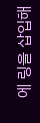에 링을 삽입해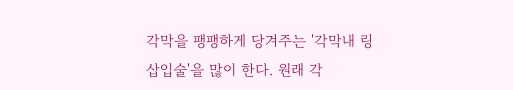각막을 팽팽하게 당겨주는 '각막내 링 삽입술'을 많이 한다. 원래 각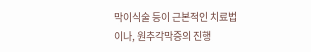막이식술 등이 근본적인 치료법이나, 원추각막증의 진행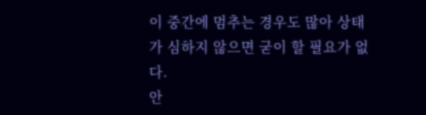이 중간에 멈추는 경우도 많아 상태가 심하지 않으면 굳이 할 필요가 없다.
안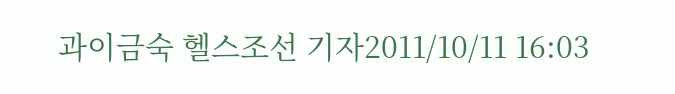과이금숙 헬스조선 기자2011/10/11 16:03